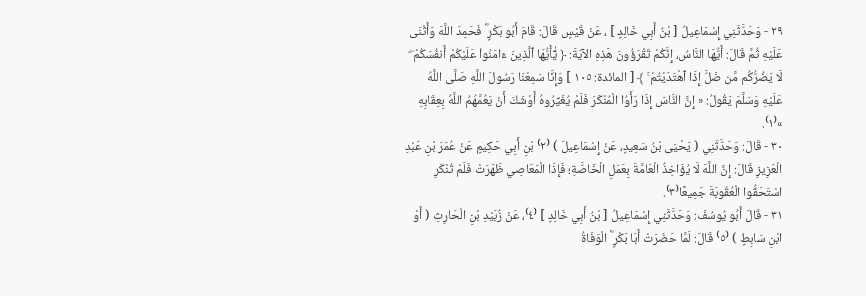٢٩ - وَحَدَّثَنِي إِسْمَاعِيلُ [ بْنُ أَبِي خَالِدٍ ] ، عَنْ قَيْسٍ قَالَ: قَامَ أَبُو بَكْرٍ ؓ فَحَمِدَ اللَّهَ وَأَثْنَى عَلَيْهِ ثُمَّ قَالَ: أَيُّهَا النَّاسُ، إِنَّكُمْ تَقْرَؤُونَ هَذِهِ الآيَةَ: ﴿ يَٰٓأَيُّهَا ٱلَّذِينَ ءَامَنُوا۟ عَلَيْكُمْ أَنفُسَكُمْ ۖ لَا يَضُرُّكُم مَّن ضَلَّ إِذَا ٱهْتَدَيْتُمْ ۚ ﴾ [ المائدة: ١٠٥ ] وَإِنَّا سَمِعْنَا رَسُولَ اللَّهِ صَلَّى اللَّهُ عَلَيْهِ وَسَلَّمَ يَقُولُ: « إِنَّ النَّاسَ إِذَا رَأَوُا الْمُنْكَرَ فَلَمْ يُغَيِّرُوهُ أَوْشَكَ أَنْ يَعُمَّهُمُ اللَّهُ بِعِقَابِهِ »⁽١⁾.
٣٠ - قَالَ: وَحَدَّثَنِي ( يَحْيَى بْنُ سَعِيدٍ، عَنْ إِسْمَاعِيلَ ) ⁽٢⁾ بْنِ أَبِي حَكِيمٍ عَنْ عُمَرَ بْنِ عَبْدِ الْعَزِيزِ قَالَ: إِنَّ اللَّهَ لَا يُؤَاخِذُ الْعَامَّةَ بِعَمَلِ الْخَاصَّةِ؛ فَإِذَا الْمَعَاصِي ظَهَرَتْ فَلَمْ تُنْكَرِ اسْتَحَقُّوا الْعُقُوبَةَ جَمِيعًا⁽٣⁾.
٣١ - قَالَ أَبُو يُوسُفَ: وَحَدَّثَنِي إِسْمَاعِيلُ [ بْنُ أَبِي خَالِدٍ ] ⁽٤⁾، عَنْ زُبَيْدِ بْنِ الْحَارِثِ ( أَوْ ابْنِ سَابِطٍ ) ⁽٥⁾ قَالَ: لَمَّا حَضَرَتْ أَبَا بَكْرٍ ؓ الْوَفَاةُ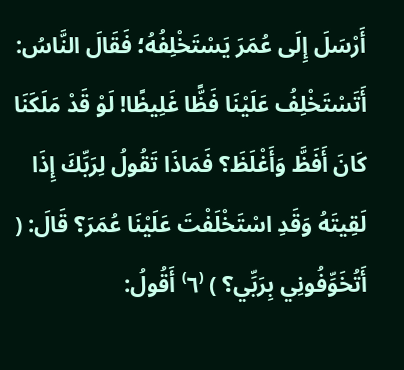أَرْسَلَ إِلَى عُمَرَ يَسْتَخْلِفُهُ؛ فَقَالَ النَّاسُ: أَتَسْتَخْلِفُ عَلَيْنَا فَظًّا غَلِيظًا! لَوْ قَدْ مَلَكَنَا كَانَ أَفَظَّ وَأَغْلَظَ؟ فَمَاذَا تَقُولُ لِرَبِّكَ إِذَا لَقِيتَهُ وَقَدِ اسْتَخْلَفْتَ عَلَيْنَا عُمَرَ؟ قَالَ: ( أَتُخَوِّفُونِي بِرَبِّي؟ ) ⁽٦⁾ أَقُولُ: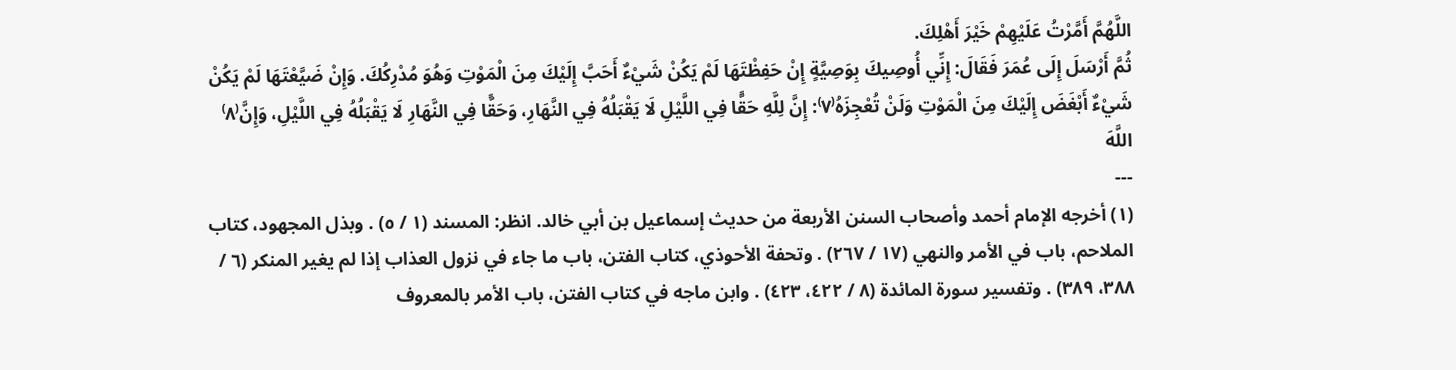اللَّهُمَّ أَمَّرْتُ عَلَيْهِمْ خَيْرَ أَهْلِكَ.
ثُمَّ أَرْسَلَ إِلَى عُمَرَ فَقَالَ: إِنِّي أُوصِيكَ بِوَصِيَّةٍ إِنْ حَفِظْتَهَا لَمْ يَكُنْ شَيْءٌ أَحَبَّ إِلَيْكَ مِنَ الْمَوْتِ وَهُوَ مُدْرِكُكَ. وَإِنْ ضَيَّعْتَهَا لَمْ يَكُنْ شَيْءٌ أَبْغَضَ إِلَيْكَ مِنَ الْمَوْتِ وَلَنْ تُعْجِزَهُ⁽٧⁾: إِنَّ لِلَّهِ حَقًّا فِي اللَّيْلِ لَا يَقْبَلُهُ فِي النَّهَارِ، وَحَقًّا فِي النَّهَارِ لَا يَقْبَلُهُ فِي اللَّيْلِ، وَإِنَّ⁽٨⁾ اللَّهَ
---
(١) أخرجه الإمام أحمد وأصحاب السنن الأربعة من حديث إسماعيل بن أبي خالد. انظر: المسند (١ / ٥) . وبذل المجهود، كتاب الملاحم، باب في الأمر والنهي (١٧ / ٢٦٧) . وتحفة الأحوذي، كتاب الفتن، باب ما جاء في نزول العذاب إذا لم يغير المنكر (٦ / ٣٨٨، ٣٨٩) . وتفسير سورة المائدة (٨ / ٤٢٢، ٤٢٣) . وابن ماجه في كتاب الفتن، باب الأمر بالمعروف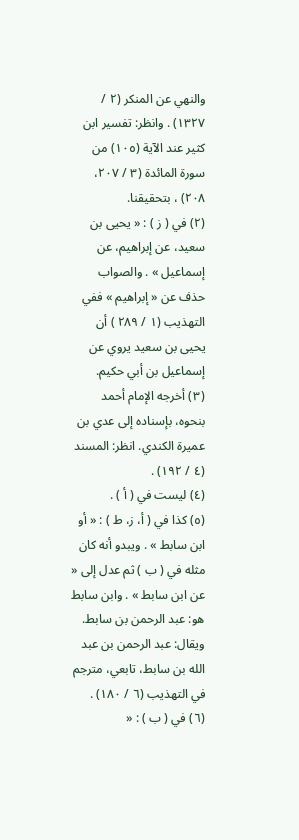والنهي عن المنكر (٢ / ١٣٢٧) . وانظر: تفسير ابن كثير عند الآية (١٠٥) من سورة المائدة (٣ / ٢٠٧، ٢٠٨) ، بتحقيقنا.
(٢) في ( ز ) : « يحيى بن سعيد، عن إبراهيم، عن إسماعيل » . والصواب حذف عن « إبراهيم » ففي التهذيب (١ / ٢٨٩ ) أن يحيى بن سعيد يروي عن إسماعيل بن أبي حكيم.
(٣) أخرجه الإمام أحمد بنحوه، بإسناده إلى عدي بن عميرة الكندي. انظر: المسند (٤ / ١٩٢) .
(٤) ليست في ( أ ) .
(٥) كذا في ( أ، ز، ط ) : « أو ابن سابط » . ويبدو أنه كان مثله في ( ب ) ثم عدل إلى « عن ابن سابط » . وابن سابط هو: عبد الرحمن بن سابط. ويقال: عبد الرحمن بن عبد الله بن سابط، تابعي، مترجم في التهذيب (٦ / ١٨٠) .
(٦) في ( ب ) : «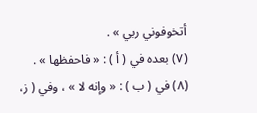أتخوفوني ربي » .
(٧) بعده في ( أ ) : « فاحفظها » .
(٨) في ( ب ) : « وإنه لا » ، وفي ( ز،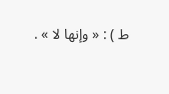ط ) : « وإنها لا » .